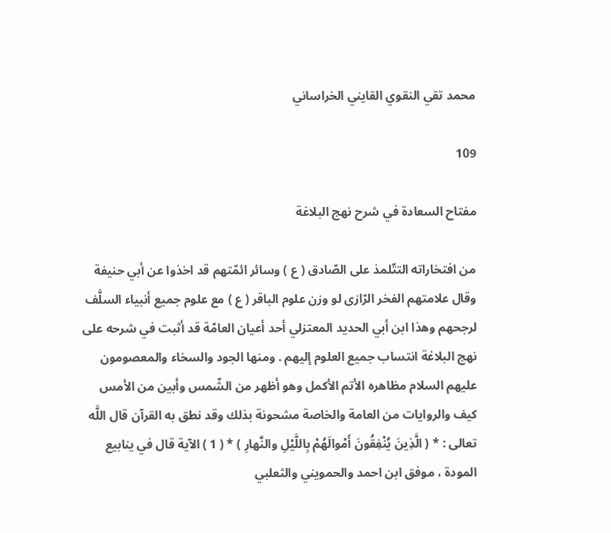محمد تقي النقوي القايني الخراساني

109

مفتاح السعادة في شرح نهج البلاغة

من افتخاراته التتّلمذ على الصّادق ( ع ) وسائر ائمّتهم قد اخذوا عن أبي حنيفة وقال علامتهم الفخر الرّازى لو وزن علوم الباقر ( ع ) مع علوم جميع أنبياء السلَّف لرجحهم وهذا ابن أبي الحديد المعتزلي أحد أعيان العامّة قد أثبت في شرحه على نهج البلاغة انتساب جميع العلوم إليهم . ومنها الجود والسخاء والمعصومون عليهم السلام مظاهره الأتم الأكمل وهو أظهر من الشّمس وأبين من الأمس كيف والروايات من العامة والخاصة مشحونة بذلك وقد نطق به القرآن قال اللَّه تعالى : * ( الَّذِينَ يُنْفِقُونَ أَمْوالَهُمْ بِاللَّيْلِ والنَّهارِ ) * ( 1 ) الآية قال في ينابيع المودة ، موفق ابن احمد والحمويني والثعلبي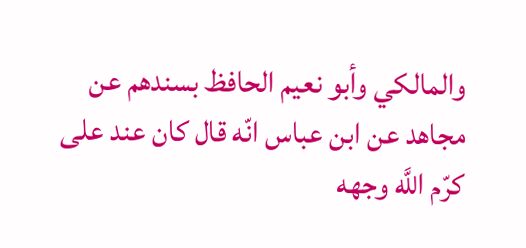والمالكي وأبو نعيم الحافظ بسندهم عن مجاهد عن ابن عباس انّه قال كان عند على كرّم اللَّه وجهه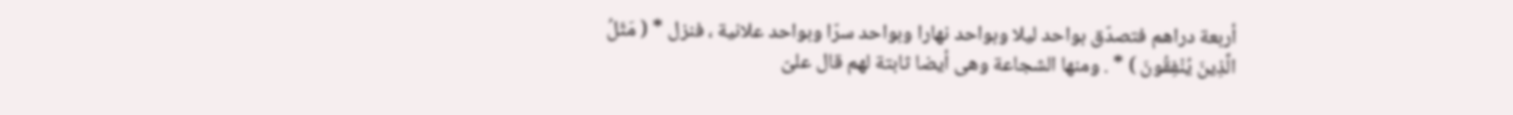أربعة دراهم فتصدّق بواحد ليلا وبواحد نهارا وبواحد سرّا وبواحد علانية ، فنزل * ( مَثَلُ الَّذِينَ يُنْفِقُونَ ) * . ومنها الشجاعة وهى أيضا ثابتة لهم قال علىّ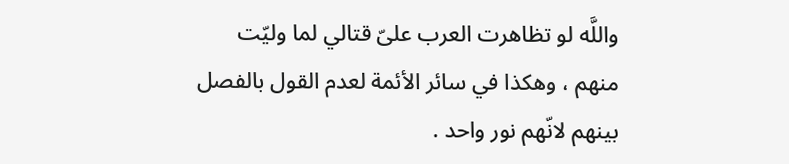واللَّه لو تظاهرت العرب علىّ قتالي لما وليّت منهم ، وهكذا في سائر الأئمة لعدم القول بالفصل بينهم لانّهم نور واحد .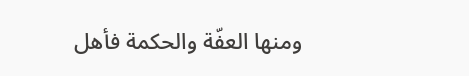ومنها العفّة والحكمة فأهل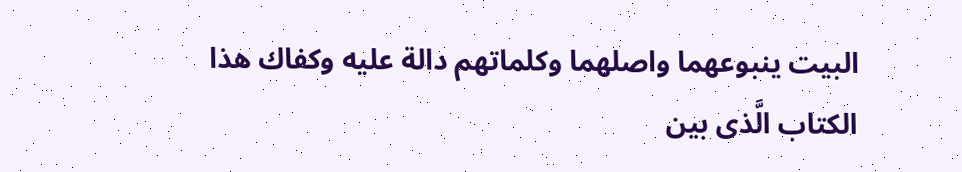البيت ينبوعهما واصلهما وكلماتهم دالة عليه وكفاك هذا الكتاب الَّذى بين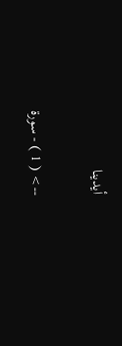أيدينا

--> ( 1 ) - سورة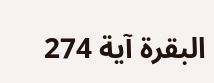البقرة آية 274